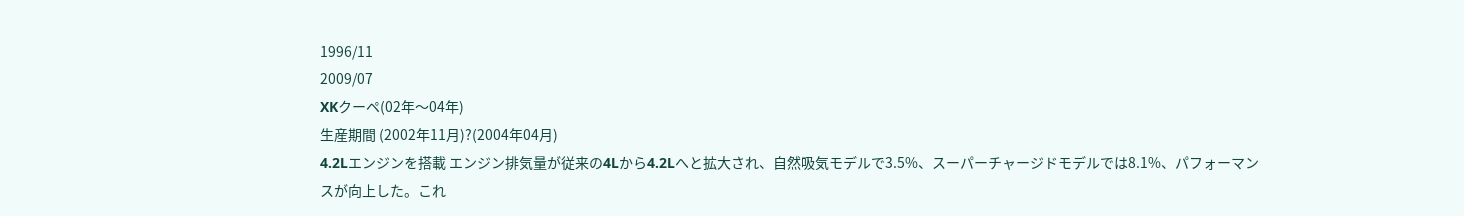1996/11
2009/07
XKクーペ(02年〜04年)
生産期間 (2002年11月)?(2004年04月)
4.2Lエンジンを搭載 エンジン排気量が従来の4Lから4.2Lへと拡大され、自然吸気モデルで3.5%、スーパーチャージドモデルでは8.1%、パフォーマンスが向上した。これ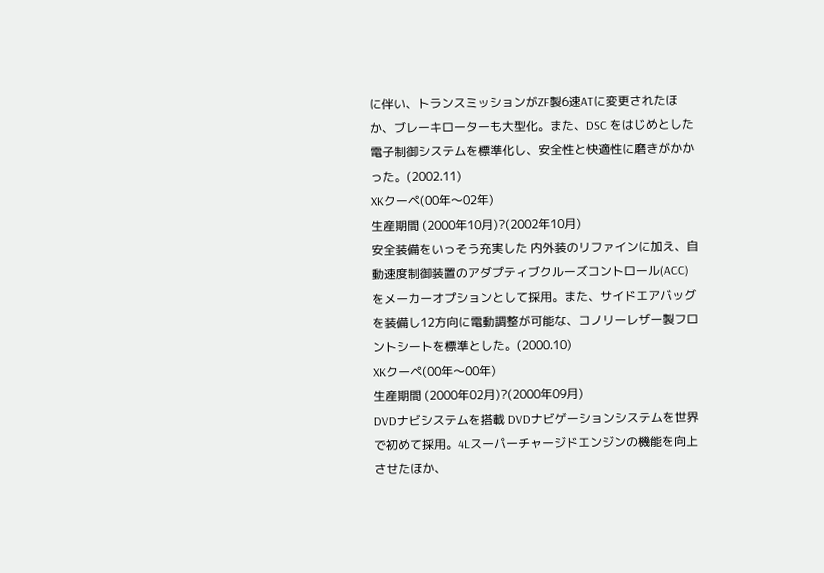に伴い、トランスミッションがZF製6速ATに変更されたほか、ブレーキローターも大型化。また、DSC をはじめとした電子制御システムを標準化し、安全性と快適性に磨きがかかった。(2002.11)
XKクーペ(00年〜02年)
生産期間 (2000年10月)?(2002年10月)
安全装備をいっそう充実した 内外装のリファインに加え、自動速度制御装置のアダプティブクルーズコントロール(ACC)をメーカーオプションとして採用。また、サイドエアバッグを装備し12方向に電動調整が可能な、コノリーレザー製フロントシートを標準とした。(2000.10)
XKクーペ(00年〜00年)
生産期間 (2000年02月)?(2000年09月)
DVDナビシステムを搭載 DVDナビゲーションシステムを世界で初めて採用。4Lスーパーチャージドエンジンの機能を向上させたほか、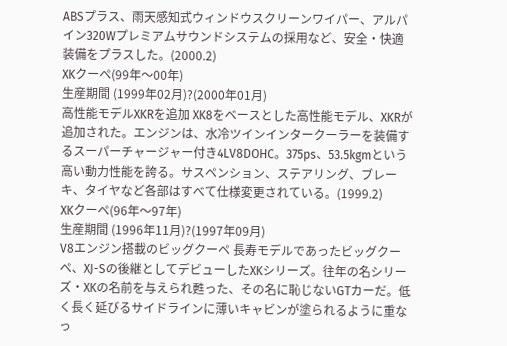ABSプラス、雨天感知式ウィンドウスクリーンワイパー、アルパイン320Wプレミアムサウンドシステムの採用など、安全・快適装備をプラスした。(2000.2)
XKクーペ(99年〜00年)
生産期間 (1999年02月)?(2000年01月)
高性能モデルXKRを追加 XK8をベースとした高性能モデル、XKRが追加された。エンジンは、水冷ツインインタークーラーを装備するスーパーチャージャー付き4LV8DOHC。375ps、53.5kgmという高い動力性能を誇る。サスペンション、ステアリング、ブレーキ、タイヤなど各部はすべて仕様変更されている。(1999.2)
XKクーペ(96年〜97年)
生産期間 (1996年11月)?(1997年09月)
V8エンジン搭載のビッグクーペ 長寿モデルであったビッグクーペ、XJ-Sの後継としてデビューしたXKシリーズ。往年の名シリーズ・XKの名前を与えられ甦った、その名に恥じないGTカーだ。低く長く延びるサイドラインに薄いキャビンが塗られるように重なっ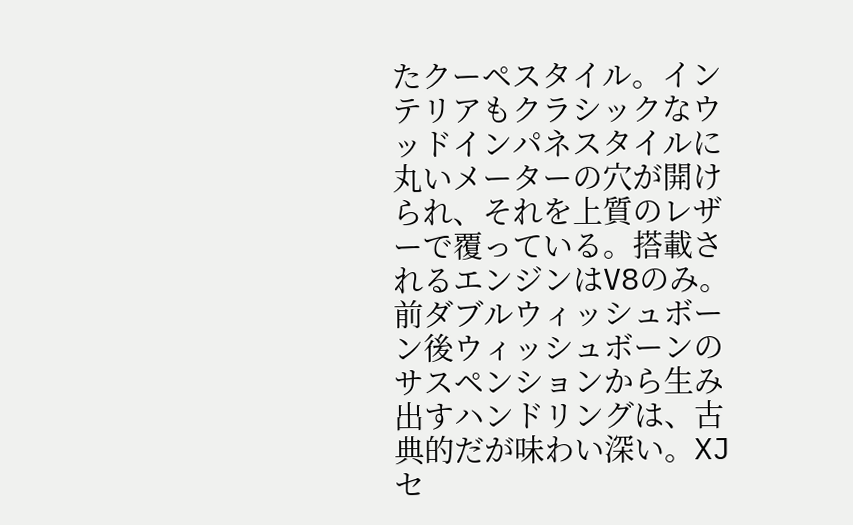たクーペスタイル。インテリアもクラシックなウッドインパネスタイルに丸いメーターの穴が開けられ、それを上質のレザーで覆っている。搭載されるエンジンはV8のみ。前ダブルウィッシュボーン後ウィッシュボーンのサスペンションから生み出すハンドリングは、古典的だが味わい深い。XJセ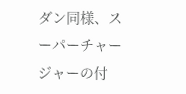ダン同様、スーパーチャージャーの付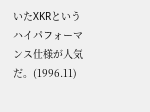いたXKRというハイパフォーマンス仕様が人気だ。(1996.11)